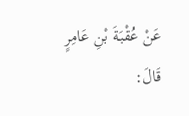عَنْ عُقْبَةَ بْنِ عَامِرٍ قَالَ: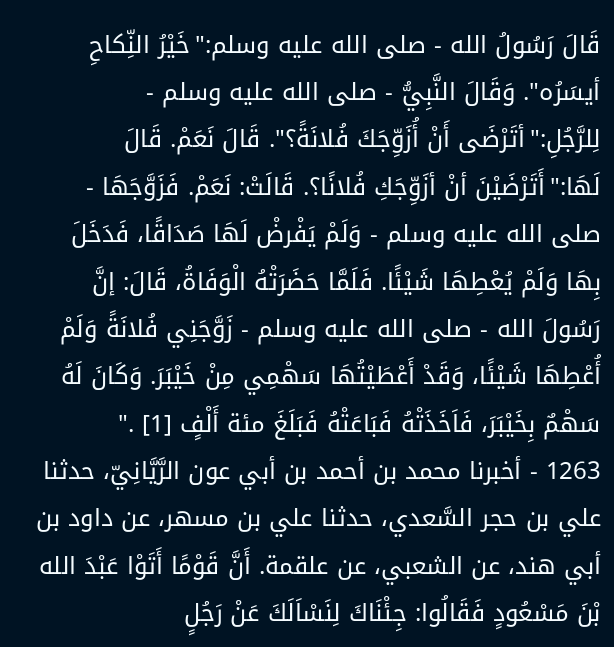قَالَ رَسُولُ الله - صلى الله عليه وسلم:"خَيْرُ النِّكاحِ أيسَرُه". وَقَالَ النَّبِيُّ - صلى الله عليه وسلم - لِلرَّجُلِ:"أتَرْضَى أَنْ أُزَوِّجَكَ فُلانَةً؟". قَالَ نَعَمْ. قَالَ لَهَا:"أَتَرْضَيْنَ أنْ أزَوِّجَكِ فُلانًا؟. قَالَتْ: نَعَمْ. فَزَوَّجَهَا - صلى الله عليه وسلم - وَلَمْ يَفْرضْ لَهَا صَدَاقًا، فَدَخَلَ بِهَا وَلَمْ يُعْطِهَا شَيْئًا. فَلَمَّا حَضَرَتْهُ الْوَفَاةُ، قَالَ: إنَّ رَسُولَ الله - صلى الله عليه وسلم - زَوَّجَنِي فُلانَةً وَلَمْ أُعْطِهَا شَيْئًا، وَقَدْ أَعْطَيْتُهَا سَهْمِي مِنْ خَيْبَرَ. وَكَانَ لَهُ سَهْمٌ بِخَيْبَرَ، فَاَخَذَتْهُ فَبَاعَتْهُ فَبَلَغَ مئة أَلْفٍ [1] ."
1263 - أخبرنا محمد بن أحمد بن أبي عون الرَّيَّانِيّ، حدثنا علي بن حجر السَّعدي، حدثنا علي بن مسهر، عن داود بن أبي هند، عن الشعبي، عن علقمة. أَنَّ قَوْمًا أَتَوْا عَبْدَ الله بْنَ مَسْعُودٍ فَقَالُوا: جِئْنَاكَ لِنَسْاَلَكَ عَنْ رَجُلٍ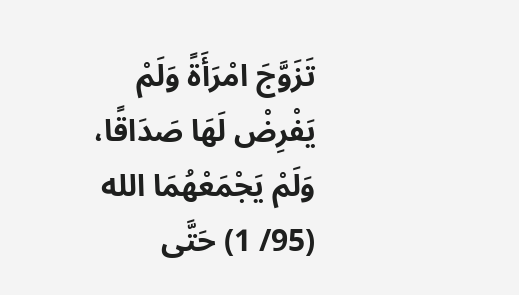تَزَوَّجَ امْرَأَةً وَلَمْ يَفْرِضْ لَهَا صَدَاقًا، وَلَمْ يَجْمَعْهُمَا الله (95/ 1) حَتَّى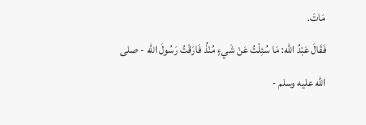مَاتَ.
فَقَالَ عَبْدُ الله: مَا سُئِلْتُ عَنْ شَيءٍ مُنْذُ فَارَقْتُ رَسُولَ الله - صلى الله عليه وسلم -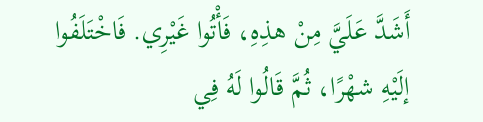أَشَدَّ عَلَيَّ مِنْ هذِهِ، فَأْتُوا غَيْرِي. فَاخْتَلَفُوا إلَيْهِ شهْرًا، ثُمَّ قَالُوا لَهُ فِي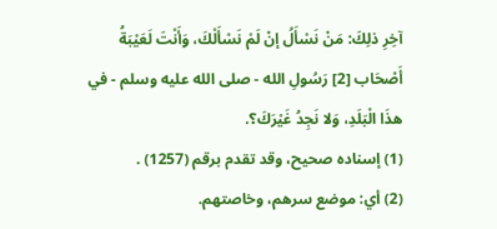آخِرِ ذلِكَ: مَنْ نَسْأَلُ إنْ لَمْ نَسْأَلْكَ، وَأَنْتَ لَعَيْبَةُ أَصْحَاب [2] رَسُولِ الله - صلى الله عليه وسلم - في هذَا الْبَلَدِ، وَلا نَجِدُ غَيْرَكَ؟.
(1) إسناده صحيح، وقد تقدم برقم (1257) .
(2) أي: موضع سرهم، وخاصتهم.